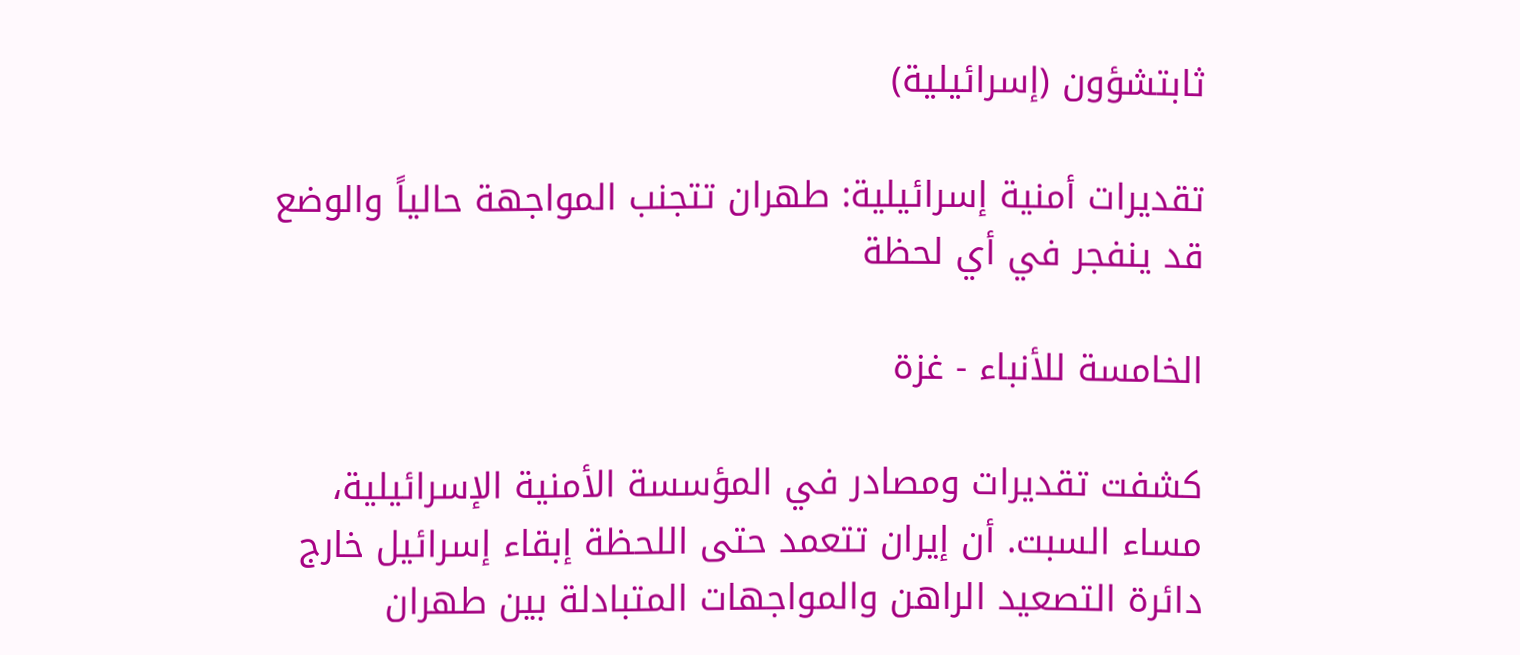ثابتشؤون (إسرائيلية)

تقديرات أمنية إسرائيلية: طهران تتجنب المواجهة حالياً والوضع قد ينفجر في أي لحظة

الخامسة للأنباء - غزة

كشفت تقديرات ومصادر في المؤسسة الأمنية الإسرائيلية، مساء السبت. أن إيران تتعمد حتى اللحظة إبقاء إسرائيل خارج دائرة التصعيد الراهن والمواجهات المتبادلة بين طهران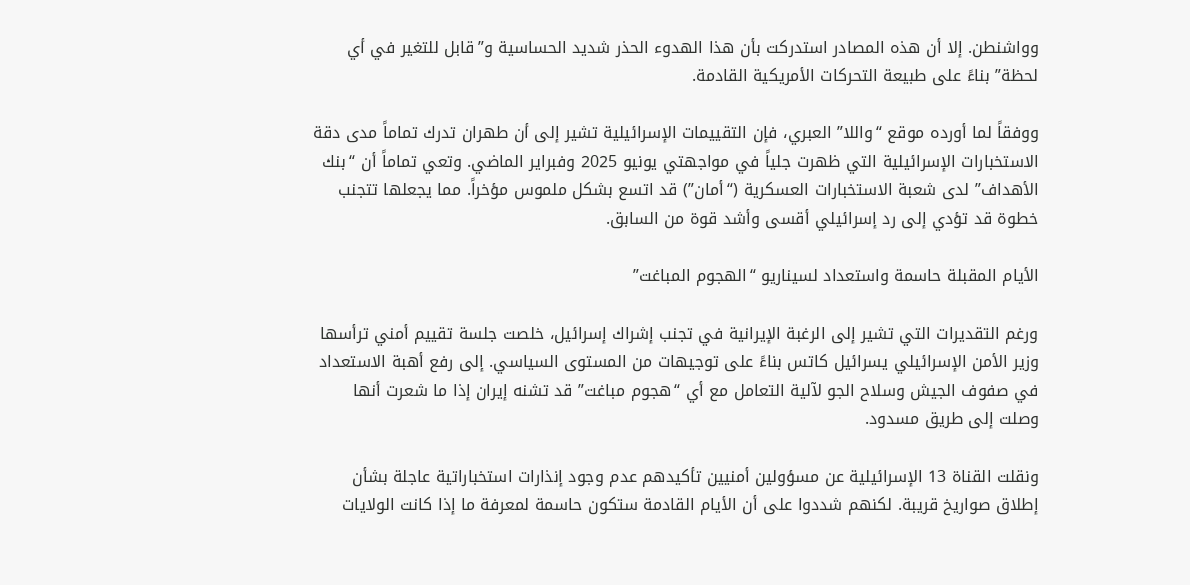وواشنطن. إلا أن هذه المصادر استدركت بأن هذا الهدوء الحذر شديد الحساسية و”قابل للتغير في أي لحظة” بناءً على طبيعة التحركات الأمريكية القادمة.

ووفقاً لما أورده موقع “واللا” العبري، فإن التقييمات الإسرائيلية تشير إلى أن طهران تدرك تماماً مدى دقة الاستخبارات الإسرائيلية التي ظهرت جلياً في مواجهتي يونيو 2025 وفبراير الماضي. وتعي تماماً أن “بنك الأهداف” لدى شعبة الاستخبارات العسكرية (“أمان”) قد اتسع بشكل ملموس مؤخراً. مما يجعلها تتجنب خطوة قد تؤدي إلى رد إسرائيلي أقسى وأشد قوة من السابق.

الأيام المقبلة حاسمة واستعداد لسيناريو “الهجوم المباغت”

ورغم التقديرات التي تشير إلى الرغبة الإيرانية في تجنب إشراك إسرائيل، خلصت جلسة تقييم أمني ترأسها وزير الأمن الإسرائيلي يسرائيل كاتس بناءً على توجيهات من المستوى السياسي. إلى رفع أهبة الاستعداد في صفوف الجيش وسلاح الجو لآلية التعامل مع أي “هجوم مباغت” قد تشنه إيران إذا ما شعرت أنها وصلت إلى طريق مسدود.

ونقلت القناة 13 الإسرائيلية عن مسؤولين أمنيين تأكيدهم عدم وجود إنذارات استخباراتية عاجلة بشأن إطلاق صواريخ قريبة. لكنهم شددوا على أن الأيام القادمة ستكون حاسمة لمعرفة ما إذا كانت الولايات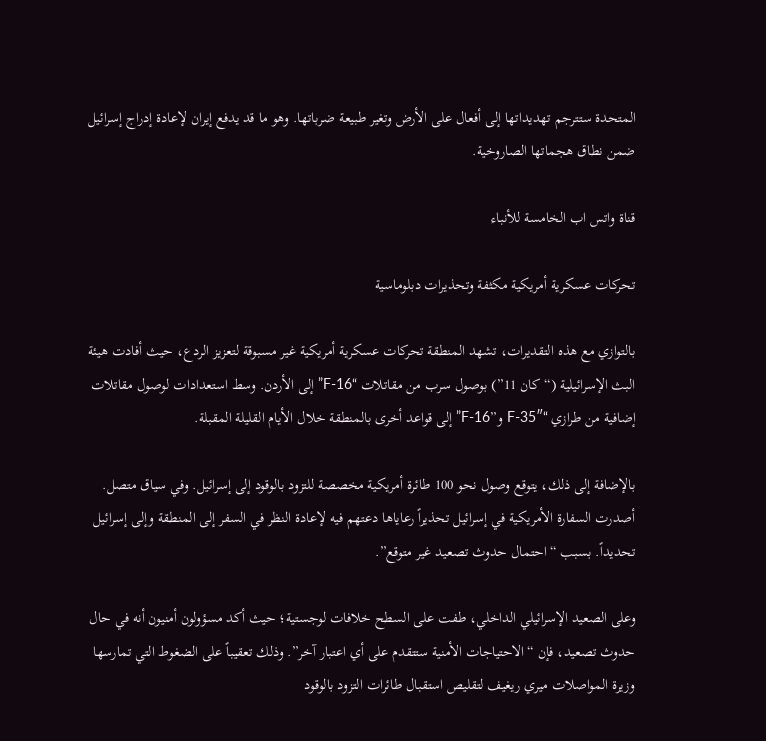المتحدة ستترجم تهديداتها إلى أفعال على الأرض وتغير طبيعة ضرباتها. وهو ما قد يدفع إيران لإعادة إدراج إسرائيل ضمن نطاق هجماتها الصاروخية.

قناة واتس اب الخامسة للأنباء

تحركات عسكرية أمريكية مكثفة وتحذيرات دبلوماسية

بالتوازي مع هذه التقديرات، تشهد المنطقة تحركات عسكرية أمريكية غير مسبوقة لتعزيز الردع، حيث أفادت هيئة البث الإسرائيلية (“كان 11”) بوصول سرب من مقاتلات “F-16” إلى الأردن. وسط استعدادات لوصول مقاتلات إضافية من طرازي “F-35″ و”F-16” إلى قواعد أخرى بالمنطقة خلال الأيام القليلة المقبلة.

بالإضافة إلى ذلك، يتوقع وصول نحو 100 طائرة أمريكية مخصصة للتزود بالوقود إلى إسرائيل. وفي سياق متصل. أصدرت السفارة الأمريكية في إسرائيل تحذيراً رعاياها دعتهم فيه لإعادة النظر في السفر إلى المنطقة وإلى إسرائيل تحديداً. بسبب “احتمال حدوث تصعيد غير متوقع”.

وعلى الصعيد الإسرائيلي الداخلي، طفت على السطح خلافات لوجستية؛ حيث أكد مسؤولون أمنيون أنه في حال حدوث تصعيد، فإن “الاحتياجات الأمنية ستتقدم على أي اعتبار آخر”. وذلك تعقيباً على الضغوط التي تمارسها وزيرة المواصلات ميري ريغيف لتقليص استقبال طائرات التزود بالوقود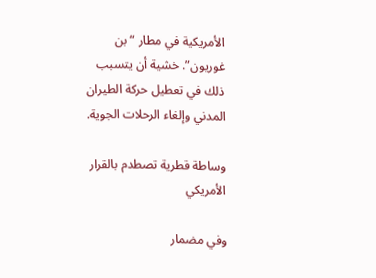الأمريكية في مطار “بن غوريون”. خشية أن يتسبب ذلك في تعطيل حركة الطيران المدني وإلغاء الرحلات الجوية.

وساطة قطرية تصطدم بالقرار الأمريكي

وفي مضمار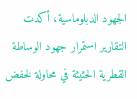الجهود الدبلوماسية، أكدت التقارير استمرار جهود الوساطة القطرية الحثيثة في محاولة لخفض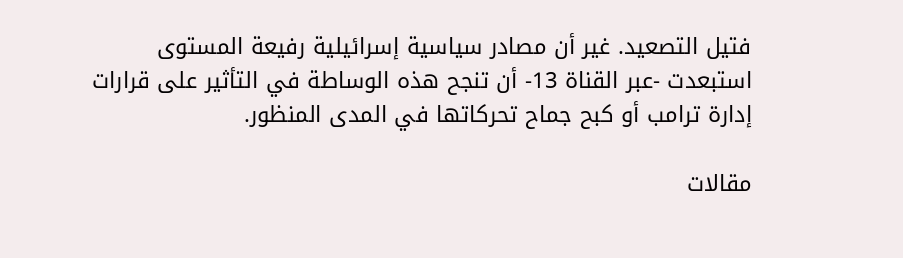فتيل التصعيد. غير أن مصادر سياسية إسرائيلية رفيعة المستوى استبعدت -عبر القناة 13- أن تنجح هذه الوساطة في التأثير على قرارات إدارة ترامب أو كبح جماح تحركاتها في المدى المنظور.

مقالات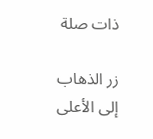ذات صلة

زر الذهاب إلى الأعلى